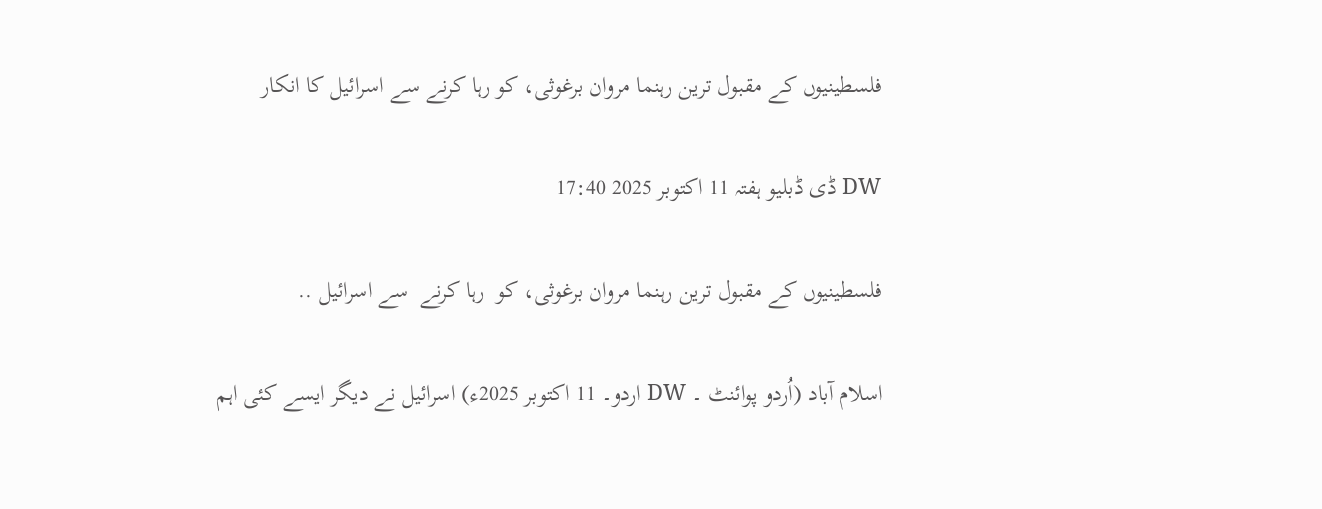فلسطینیوں کے مقبول ترین رہنما مروان برغوثی، کو رہا کرنے سے اسرائیل کا انکار

DW ڈی ڈبلیو ہفتہ 11 اکتوبر 2025 17:40

فلسطینیوں کے مقبول ترین رہنما مروان برغوثی، کو  رہا کرنے  سے اسرائیل ..

اسلام آباد (اُردو پوائنٹ ۔ DW اردو۔ 11 اکتوبر 2025ء) اسرائیل نے دیگر ایسے کئی اہم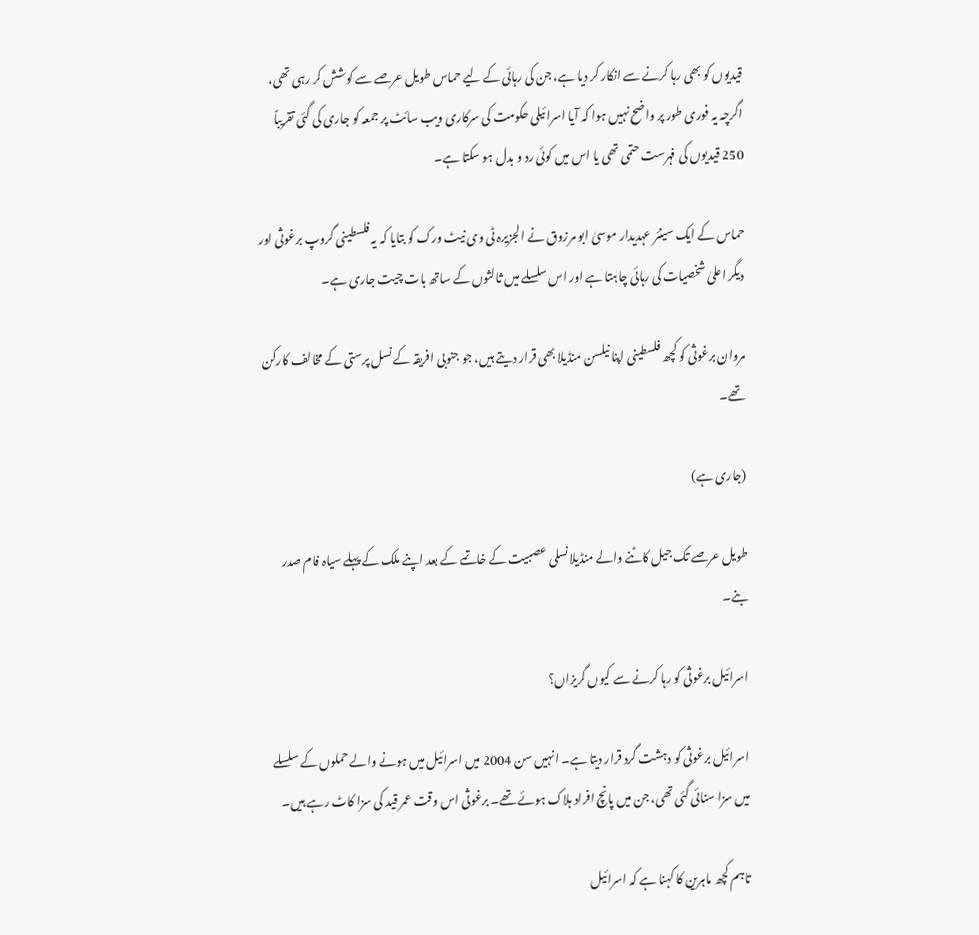قیدیوں کو بھی رہا کرنے سے انکار کر دیا ہے، جن کی رہائی کے لیے حماس طویل عرصے سے کوشش کر رہی تھی، اگرچہ یہ فوری طور پر واضح نہیں ہوا کہ آیا اسرائیلی حکومت کی سرکاری ویب سائٹ پر جمعہ کو جاری کی گئی تقریباً 250 قیدیوں کی فہرست حتمی تھی یا اس میں کوئی رد و بدل ہو سکتا ہے۔

حماس کے ایک سینئر عہدیدار موسیٰ ابو مرزوق نے الجزیرہ ٹی وی نیٹ ورک کو بتایا کہ یہ فلسطینی گروپ برغوثی اور دیگر اعلیٰ شخصیات کی رہائی چاہتا ہے اور اس سلسلے میں ثالثوں کے ساتھ بات چیت جاری ہے۔

مروان برغوثی کو کچھ فلسطینی اپنا نیلسن منڈیلا بھی قرار دیتے ہیں، جو جنوبی افریقہ کے نسل پرستی کے مخالف کارکن تھے۔

(جاری ہے)

طویل عرصے تک جیل کاٹنے والے منڈیلا نسلی عصبیت کے خاتمے کے بعد اپنے ملک کے پہلے سیاہ فام صدر بنے۔

اسرائیل برغوثی کو رہا کرنے سے کیوں گریزاں؟

اسرائیل برغوثی کو دہشت گرد قرار دیتا ہے۔ انہیں سن 2004 میں اسرائیل میں ہونے والے حملوں کے سلسلے میں سزا سنائی گئی تھی، جن میں پانچ افراد ہلاک ہوئے تھے۔ برغوثی اس وقت عمر قید کی سزا کاٹ رہے ہیں۔

تاہم کچھ ماہرین کا کہنا ہے کہ اسرائیل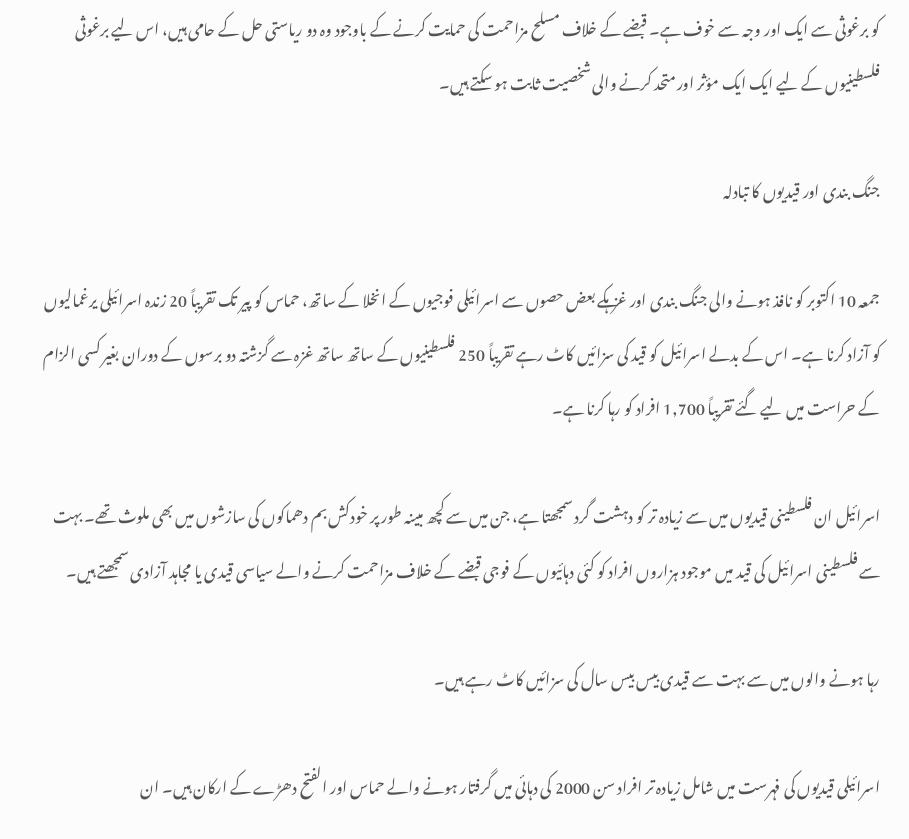کو برغوثی سے ایک اور وجہ سے خوف ہے۔ قبضے کے خلاف مسلح مزاحمت کی حمایت کرنے کے باوجود وہ دو ریاستی حل کے حامی ہیں، اس لیے برغوثی فلسطینیوں کے لیے ایک ایک مؤثر اور متحد کرنے والی شخصیت ثابت ہو سکتے ہیں۔

جنگ بندی اور قیدیوں کا تبادلہ

جمعہ 10 اکتوبر کو نافذ ہونے والی جنگ بندی اور غزہکے بعض حصوں سے اسرائیلی فوجیوں کے انخلا کے ساتھ، حماس کو پیر تک تقریباً 20 زندہ اسرائیلی یرغمالیوں کو آزاد کرنا ہے۔ اس کے بدلے اسرائیل کو قید کی سزائیں کاٹ رہے تقریباً 250 فلسطینیوں کے ساتھ ساتھ غزہ سے گزشتہ دو برسوں کے دوران بغیر کسی الزام کے حراست میں لیے گئے تقریباً 1,700 افراد کو رہا کرنا ہے۔

اسرائیل ان فلسطینی قیدیوں میں سے زیادہ تر کو دہشت گرد سمجھتا ہے، جن میں سے کچھ مبینہ طور پر خودکش بم دھماکوں کی سازشوں میں بھی ملوث تھے۔ بہت سے فلسطینی اسرائیل کی قید میں موجود ہزاروں افراد کو کئی دہائیوں کے فوجی قبضے کے خلاف مزاحمت کرنے والے سیاسی قیدی یا مجاہد آزادی سمجھتے ہیں۔

رہا ہونے والوں میں سے بہت سے قیدی بیس بیس سال کی سزائیں کاٹ رہے ہیں۔

اسرائیلی قیدیوں کی فہرست میں شامل زیادہ تر افراد سن 2000 کی دہائی میں گرفتار ہونے والے حماس اور الفتح دھڑے کے ارکان ہیں۔ ان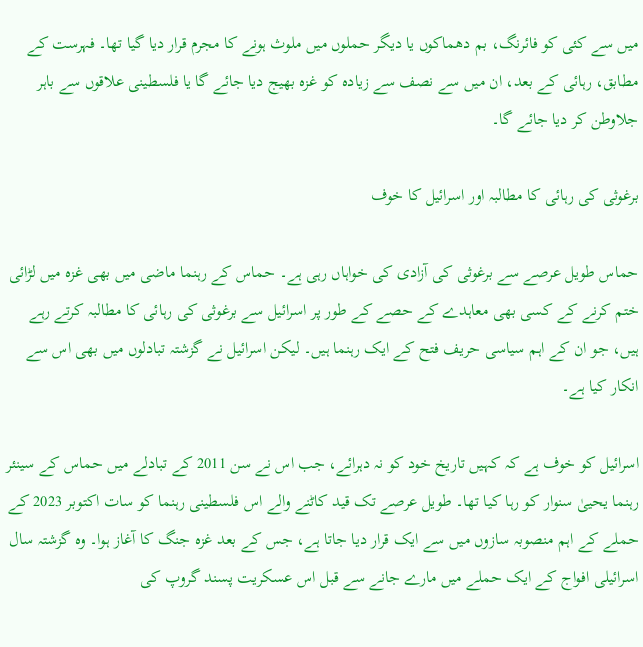میں سے کئی کو فائرنگ، بم دھماکوں یا دیگر حملوں میں ملوث ہونے کا مجرم قرار دیا گیا تھا۔ فہرست کے مطابق، رہائی کے بعد، ان میں سے نصف سے زیادہ کو غزہ بھیج دیا جائے گا یا فلسطینی علاقوں سے باہر جلاوطن کر دیا جائے گا۔

برغوثی کی رہائی کا مطالبہ اور اسرائیل کا خوف

حماس طویل عرصے سے برغوثی کی آزادی کی خواہاں رہی ہے۔ حماس کے رہنما ماضی میں بھی غزہ میں لڑائی ختم کرنے کے کسی بھی معاہدے کے حصے کے طور پر اسرائیل سے برغوثی کی رہائی کا مطالبہ کرتے رہے ہیں، جو ان کے اہم سیاسی حریف فتح کے ایک رہنما ہیں۔ لیکن اسرائیل نے گزشتہ تبادلوں میں بھی اس سے انکار کیا ہے۔

اسرائیل کو خوف ہے کہ کہیں تاریخ خود کو نہ دہرائے، جب اس نے سن 2011 کے تبادلے میں حماس کے سینئر رہنما یحییٰ سنوار کو رہا کیا تھا۔ طویل عرصے تک قید کاٹنے والے اس فلسطینی رہنما کو سات اکتوبر 2023 کے حملے کے اہم منصوبہ سازوں میں سے ایک قرار دیا جاتا ہے، جس کے بعد غزہ جنگ کا آغاز ہوا۔ وہ گزشتہ سال اسرائیلی افواج کے ایک حملے میں مارے جانے سے قبل اس عسکریت پسند گروپ کی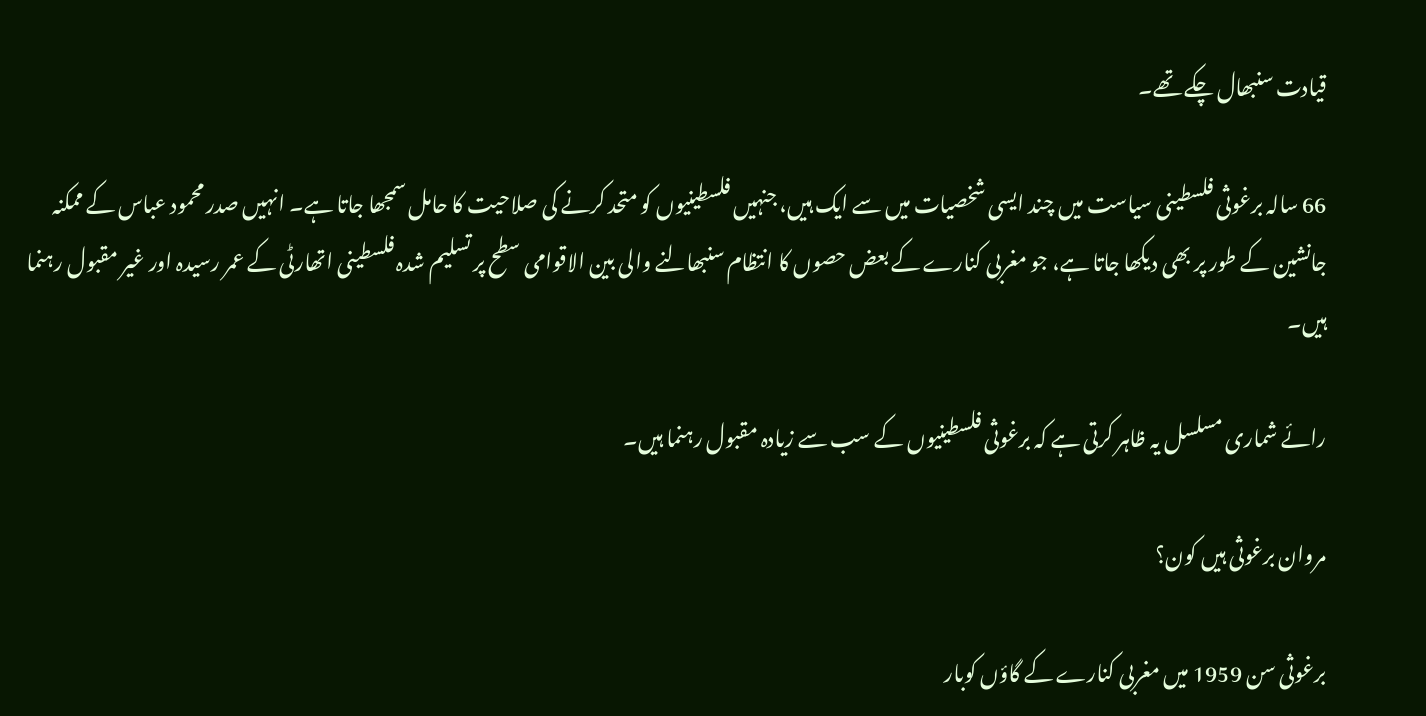قیادت سنبھال چکے تھے۔

66 سالہ برغوثی فلسطینی سیاست میں چند ایسی شخصیات میں سے ایک ہیں، جنہیں فلسطینیوں کو متحد کرنے کی صلاحیت کا حامل سمجھا جاتا ہے۔ انہیں صدر محمود عباس کے ممکنہ جانشین کے طور پر بھی دیکھا جاتا ہے، جو مغربی کنارے کے بعض حصوں کا انتظام سنبھالنے والی بین الاقوامی سطح پر تسلیم شدہ فلسطینی اتھارٹی کے عمر رسیدہ اور غیر مقبول رہنما ہیں۔

رائے شماری مسلسل یہ ظاہر کرتی ہے کہ برغوثی فلسطینیوں کے سب سے زیادہ مقبول رہنما ہیں۔

مروان برغوثی ہیں کون؟

برغوثی سن 1959 میں مغربی کنارے کے گاؤں کوبار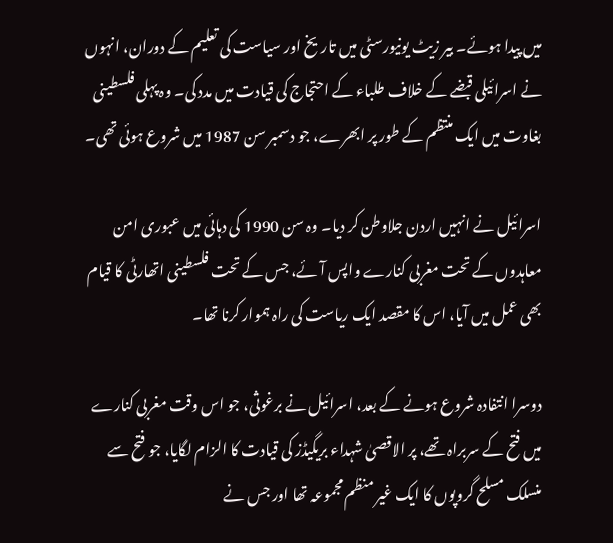میں پیدا ہوئے۔ بیر زیٹ یونیورسٹی میں تاریخ اور سیاست کی تعلیم کے دوران، انہوں نے اسرائیلی قبضے کے خلاف طلباء کے احتجاج کی قیادت میں مدد کی۔ وہ پہلی فلسطینی بغاوت میں ایک منتظم کے طور پر ابھرے، جو دسمبر سن 1987 میں شروع ہوئی تھی۔

اسرائیل نے انہیں اردن جلاوطن کر دیا۔ وہ سن 1990 کی دہائی میں عبوری امن معاہدوں کے تحت مغربی کنارے واپس آئے، جس کے تحت فلسطینی اتھارٹی کا قیام بھی عمل میں آیا، اس کا مقصد ایک ریاست کی راہ ہموار کرنا تھا۔

دوسرا انتفادہ شروع ہونے کے بعد، اسرائیل نے برغوثی، جو اس وقت مغربی کنارے میں فتح کے سربراہ تھے، پر الاقصیٰ شہداء بریگیڈز کی قیادت کا الزام لگایا، جو فتح سے منسلک مسلح گروپوں کا ایک غیر منظم مجموعہ تھا اور جس نے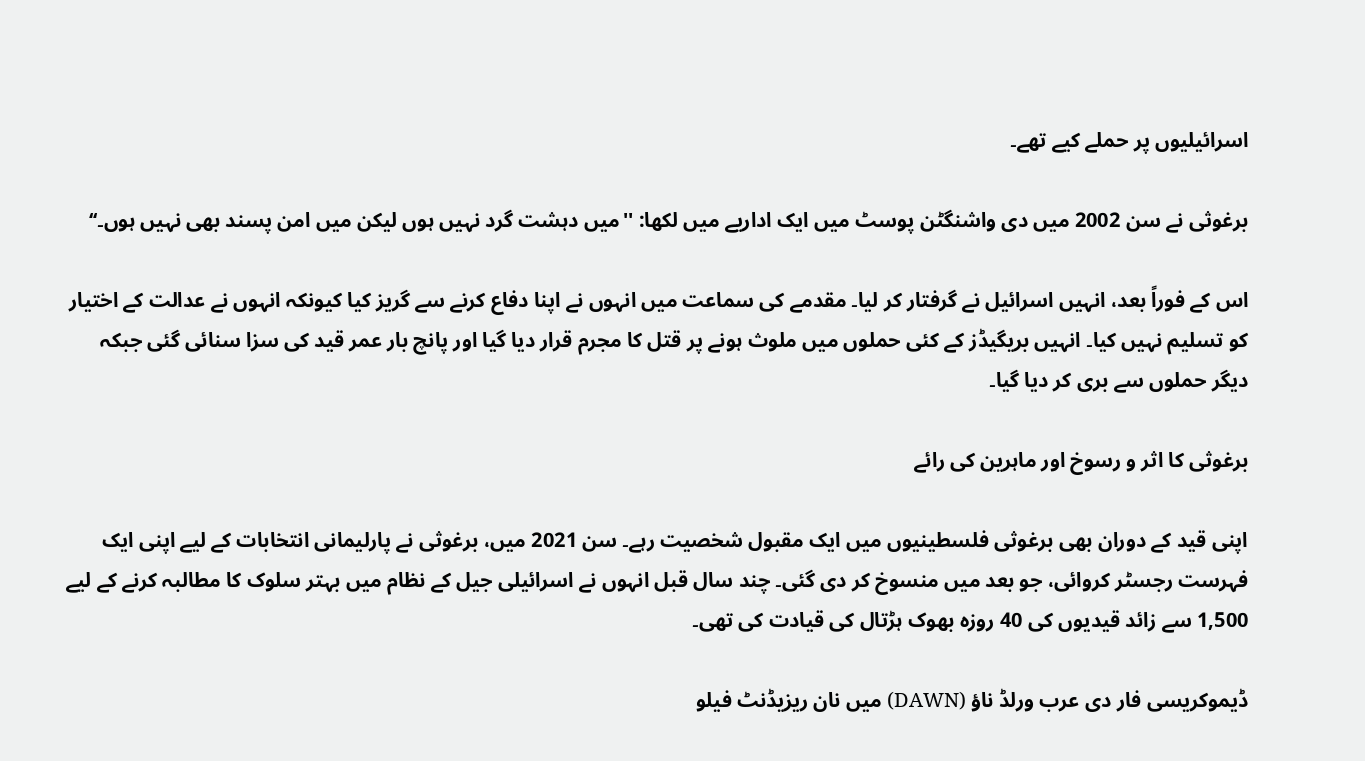اسرائیلیوں پر حملے کیے تھے۔

برغوثی نے سن 2002 میں دی واشنگٹن پوسٹ میں ایک اداریے میں لکھا: ''میں دہشت گرد نہیں ہوں لیکن میں امن پسند بھی نہیں ہوں۔‘‘

اس کے فوراً بعد، انہیں اسرائیل نے گرفتار کر لیا۔ مقدمے کی سماعت میں انہوں نے اپنا دفاع کرنے سے گریز کیا کیونکہ انہوں نے عدالت کے اختیار کو تسلیم نہیں کیا۔ انہیں بریگیڈز کے کئی حملوں میں ملوث ہونے پر قتل کا مجرم قرار دیا گیا اور پانچ بار عمر قید کی سزا سنائی گئی جبکہ دیگر حملوں سے بری کر دیا گیا۔

برغوثی کا اثر و رسوخ اور ماہرین کی رائے

اپنی قید کے دوران بھی برغوثی فلسطینیوں میں ایک مقبول شخصیت رہے۔ سن 2021 میں، برغوثی نے پارلیمانی انتخابات کے لیے اپنی ایک فہرست رجسٹر کروائی، جو بعد میں منسوخ کر دی گئی۔ چند سال قبل انہوں نے اسرائیلی جیل کے نظام میں بہتر سلوک کا مطالبہ کرنے کے لیے 1,500 سے زائد قیدیوں کی 40 روزہ بھوک ہڑتال کی قیادت کی تھی۔

ڈیموکریسی فار دی عرب ورلڈ ناؤ (DAWN) میں نان ریزیڈنٹ فیلو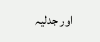اور جدلیہ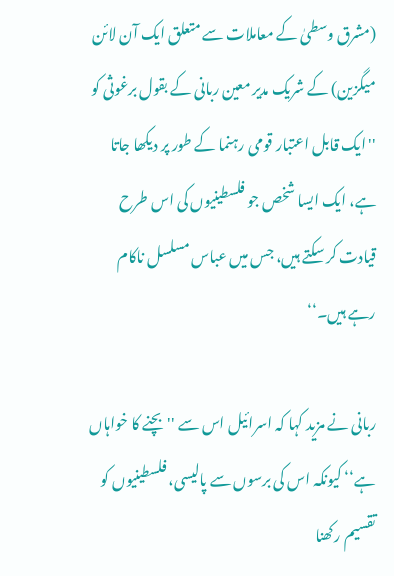(مشرق وسطیٰ کے معاملات سے متعلق ایک آن لائن میگزین) کے شریک مدیر معین ربانی کے بقول برغوثی کو ''ایک قابل اعتبار قومی رہنما کے طور پر دیکھا جاتا ہے، ایک ایسا شخص جو فلسطینیوں کی اس طرح قیادت کر سکتے ہیں، جس میں عباس مسلسل ناکام رہے ہیں۔‘‘

ربانی نے مزید کہا کہ اسرائیل اس سے ''بچنے کا خواہاں ہے‘‘ کیونکہ اس کی برسوں سے پالیسی، فلسطینیوں کو تقسیم رکھنا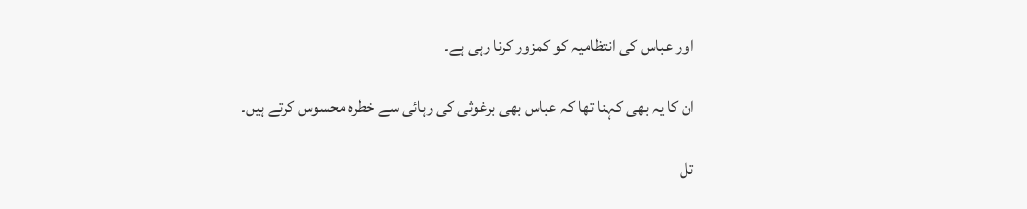اور عباس کی انتظامیہ کو کمزور کرنا رہی ہے۔

ان کا یہ بھی کہنا تھا کہ عباس بھی برغوثی کی رہائی سے خطرہ محسوس کرتے ہیں۔

تل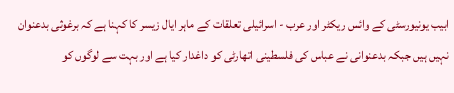ابیب یونیورسٹی کے وائس ریکٹر اور عرب - اسرائیلی تعلقات کے ماہر ایال زیسر کا کہنا ہے کہ برغوثی بدعنوان نہیں ہیں جبکہ بدعنوانی نے عباس کی فلسطینی اتھارٹی کو داغدار کیا ہے اور بہت سے لوگوں کو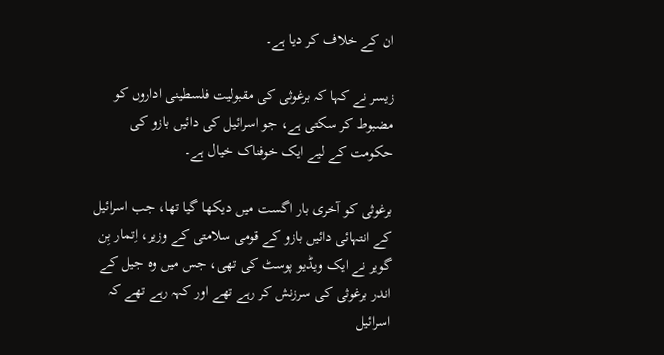ان کے خلاف کر دیا ہے۔

زیسر نے کہا کہ برغوثی کی مقبولیت فلسطینی اداروں کو مضبوط کر سکتی ہے، جو اسرائیل کی دائیں بازو کی حکومت کے لیے ایک خوفناک خیال ہے۔

برغوثی کو آخری بار اگست میں دیکھا گیا تھا، جب اسرائیل کے انتہائی دائیں بازو کے قومی سلامتی کے وزیر، اِتمار بِن گویر نے ایک ویڈیو پوسٹ کی تھی، جس میں وہ جیل کے اندر برغوثی کی سرزنش کر رہے تھے اور کہہ رہے تھے کہ اسرائیل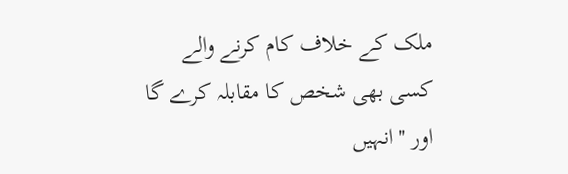ملک کے خلاف کام کرنے والے کسی بھی شخص کا مقابلہ کرے گا اور ''انہیں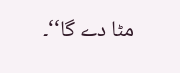مٹا دے گا‘‘۔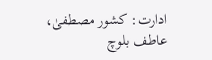ادارت: کشور مصطفیٰ، عاطف بلوچ